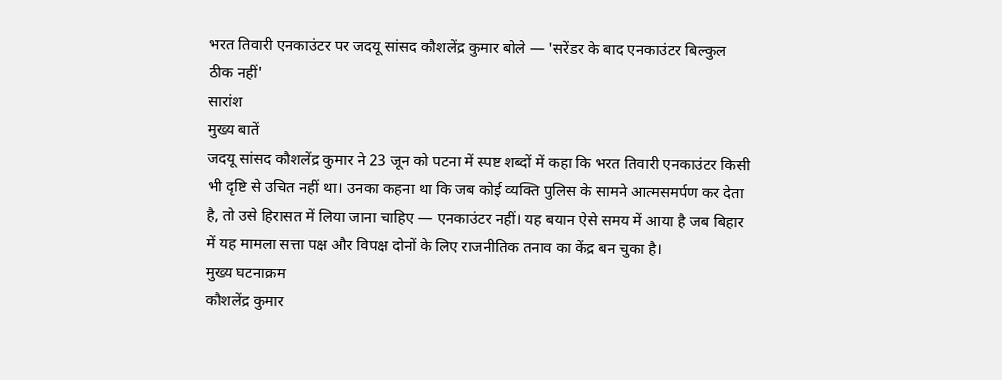भरत तिवारी एनकाउंटर पर जदयू सांसद कौशलेंद्र कुमार बोले — 'सरेंडर के बाद एनकाउंटर बिल्कुल ठीक नहीं'
सारांश
मुख्य बातें
जदयू सांसद कौशलेंद्र कुमार ने 23 जून को पटना में स्पष्ट शब्दों में कहा कि भरत तिवारी एनकाउंटर किसी भी दृष्टि से उचित नहीं था। उनका कहना था कि जब कोई व्यक्ति पुलिस के सामने आत्मसमर्पण कर देता है, तो उसे हिरासत में लिया जाना चाहिए — एनकाउंटर नहीं। यह बयान ऐसे समय में आया है जब बिहार में यह मामला सत्ता पक्ष और विपक्ष दोनों के लिए राजनीतिक तनाव का केंद्र बन चुका है।
मुख्य घटनाक्रम
कौशलेंद्र कुमार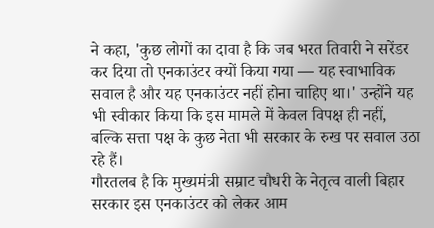ने कहा, 'कुछ लोगों का दावा है कि जब भरत तिवारी ने सरेंडर कर दिया तो एनकाउंटर क्यों किया गया — यह स्वाभाविक सवाल है और यह एनकाउंटर नहीं होना चाहिए था।' उन्होंने यह भी स्वीकार किया कि इस मामले में केवल विपक्ष ही नहीं, बल्कि सत्ता पक्ष के कुछ नेता भी सरकार के रुख पर सवाल उठा रहे हैं।
गौरतलब है कि मुख्यमंत्री सम्राट चौधरी के नेतृत्व वाली बिहार सरकार इस एनकाउंटर को लेकर आम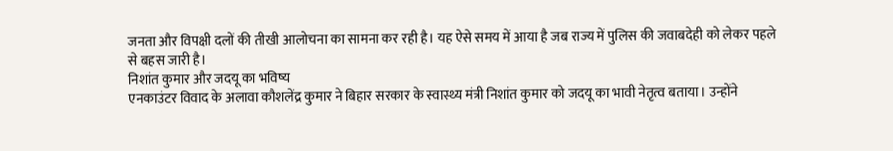जनता और विपक्षी दलों की तीखी आलोचना का सामना कर रही है। यह ऐसे समय में आया है जब राज्य में पुलिस की जवाबदेही को लेकर पहले से बहस जारी है।
निशांत कुमार और जदयू का भविष्य
एनकाउंटर विवाद के अलावा कौशलेंद्र कुमार ने बिहार सरकार के स्वास्थ्य मंत्री निशांत कुमार को जदयू का भावी नेतृत्व बताया। उन्होंने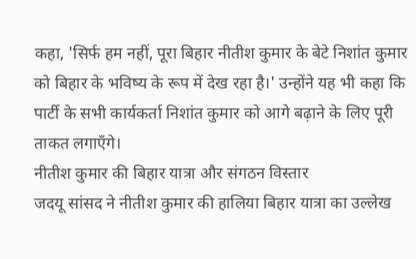कहा, 'सिर्फ हम नहीं, पूरा बिहार नीतीश कुमार के बेटे निशांत कुमार को बिहार के भविष्य के रूप में देख रहा है।' उन्होंने यह भी कहा कि पार्टी के सभी कार्यकर्ता निशांत कुमार को आगे बढ़ाने के लिए पूरी ताकत लगाएँगे।
नीतीश कुमार की बिहार यात्रा और संगठन विस्तार
जदयू सांसद ने नीतीश कुमार की हालिया बिहार यात्रा का उल्लेख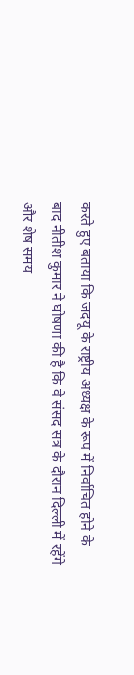करते हुए बताया कि जदयू के राष्ट्रीय अध्यक्ष के रूप में निर्वाचित होने के बाद नीतीश कुमार ने घोषणा की है कि वे संसद सत्र के दौरान दिल्ली में रहेंगे और शेष समय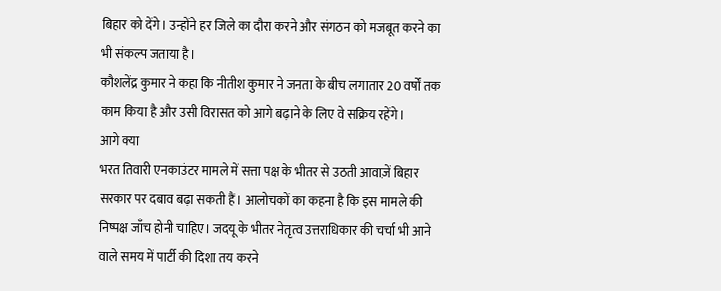बिहार को देंगे। उन्होंने हर जिले का दौरा करने और संगठन को मजबूत करने का भी संकल्प जताया है।
कौशलेंद्र कुमार ने कहा कि नीतीश कुमार ने जनता के बीच लगातार 20 वर्षों तक काम किया है और उसी विरासत को आगे बढ़ाने के लिए वे सक्रिय रहेंगे।
आगे क्या
भरत तिवारी एनकाउंटर मामले में सत्ता पक्ष के भीतर से उठती आवाज़ें बिहार सरकार पर दबाव बढ़ा सकती हैं। आलोचकों का कहना है कि इस मामले की निष्पक्ष जाँच होनी चाहिए। जदयू के भीतर नेतृत्व उत्तराधिकार की चर्चा भी आने वाले समय में पार्टी की दिशा तय करने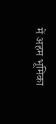में अहम भूमिका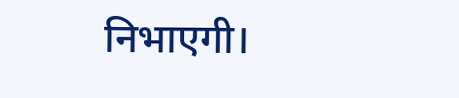निभाएगी।